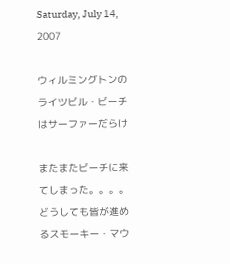Saturday, July 14, 2007

ウィルミングトンのライツビル・ビーチはサーファーだらけ

またまたビーチに来てしまった。。。。
どうしても皆が進めるスモーキー・マウ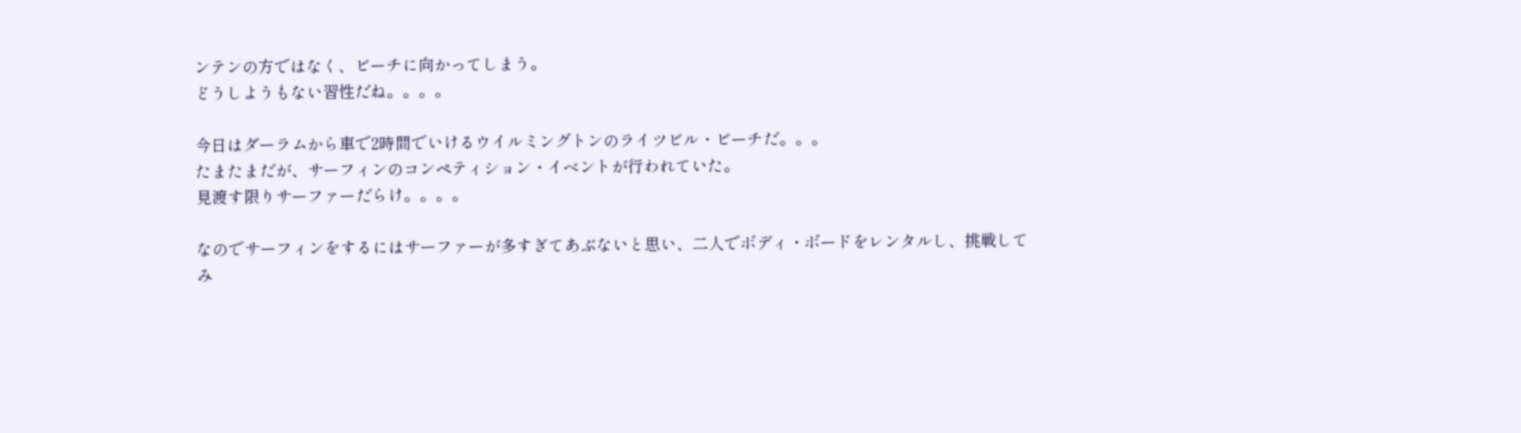ンテンの方ではなく、ビーチに向かってしまう。
どうしようもない習性だね。。。。

今日はダーラムから車で2時間でいけるウイルミングトンのライツビル・ビーチだ。。。
たまたまだが、サーフィンのコンペティション・イベントが行われていた。
見渡す限りサーファーだらけ。。。。

なのでサーフィンをするにはサーファーが多すぎてあぶないと思い、二人でボディ・ボードをレンタルし、挑戦してみ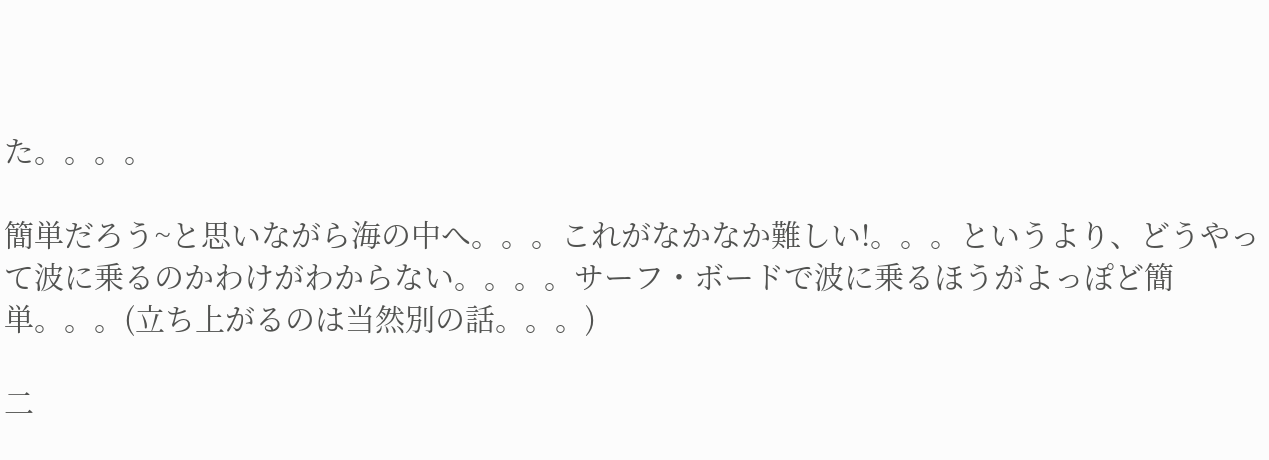た。。。。

簡単だろう~と思いながら海の中へ。。。これがなかなか難しい!。。。というより、どうやって波に乗るのかわけがわからない。。。。サーフ・ボードで波に乗るほうがよっぽど簡単。。。(立ち上がるのは当然別の話。。。)

二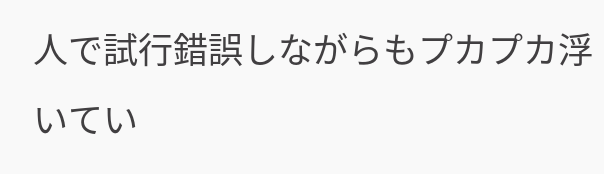人で試行錯誤しながらもプカプカ浮いてい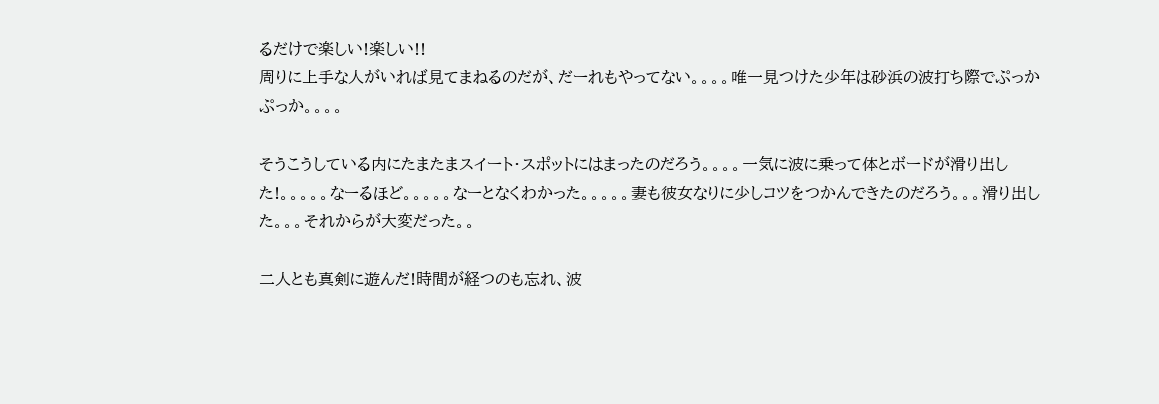るだけで楽しい!楽しい!!
周りに上手な人がいれば見てまねるのだが、だーれもやってない。。。。唯一見つけた少年は砂浜の波打ち際でぷっかぷっか。。。。

そうこうしている内にたまたまスイート・スポットにはまったのだろう。。。。一気に波に乗って体とボードが滑り出した!。。。。。なーるほど。。。。。なーとなくわかった。。。。。妻も彼女なりに少しコツをつかんできたのだろう。。。滑り出した。。。それからが大変だった。。

二人とも真剣に遊んだ!時間が経つのも忘れ、波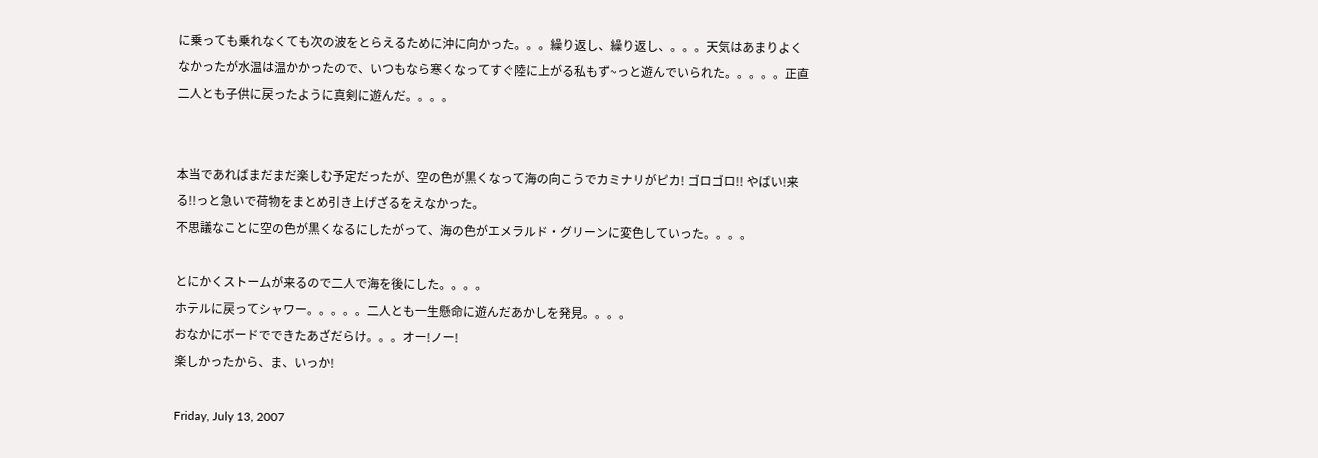に乗っても乗れなくても次の波をとらえるために沖に向かった。。。繰り返し、繰り返し、。。。天気はあまりよくなかったが水温は温かかったので、いつもなら寒くなってすぐ陸に上がる私もず~っと遊んでいられた。。。。。正直二人とも子供に戻ったように真剣に遊んだ。。。。


本当であればまだまだ楽しむ予定だったが、空の色が黒くなって海の向こうでカミナリがピカ! ゴロゴロ!! やばい!来る!!っと急いで荷物をまとめ引き上げざるをえなかった。
不思議なことに空の色が黒くなるにしたがって、海の色がエメラルド・グリーンに変色していった。。。。

とにかくストームが来るので二人で海を後にした。。。。
ホテルに戻ってシャワー。。。。。二人とも一生懸命に遊んだあかしを発見。。。。
おなかにボードでできたあざだらけ。。。オー!ノー!
楽しかったから、ま、いっか!

Friday, July 13, 2007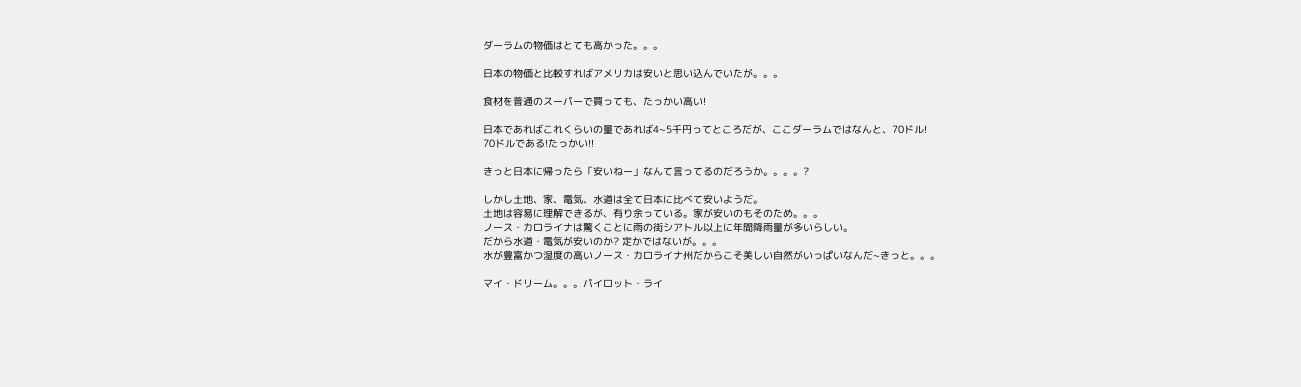ダーラムの物価はとても高かった。。。

日本の物価と比較すればアメリカは安いと思い込んでいたが。。。

食材を普通のスーパーで買っても、たっかい高い!

日本であればこれくらいの量であれば4~5千円ってところだが、ここダーラムではなんと、70ドル!
70ドルである!たっかい!!

きっと日本に帰ったら「安いねー」なんて言ってるのだろうか。。。。?

しかし土地、家、電気、水道は全て日本に比べて安いようだ。
土地は容易に理解できるが、有り余っている。家が安いのもそのため。。。
ノース・カロライナは驚くことに雨の街シアトル以上に年間降雨量が多いらしい。
だから水道・電気が安いのか? 定かではないが。。。
水が豊富かつ湿度の高いノース・カロライナ州だからこそ美しい自然がいっぱいなんだ~きっと。。。

マイ・ドリーム。。。パイロット・ライ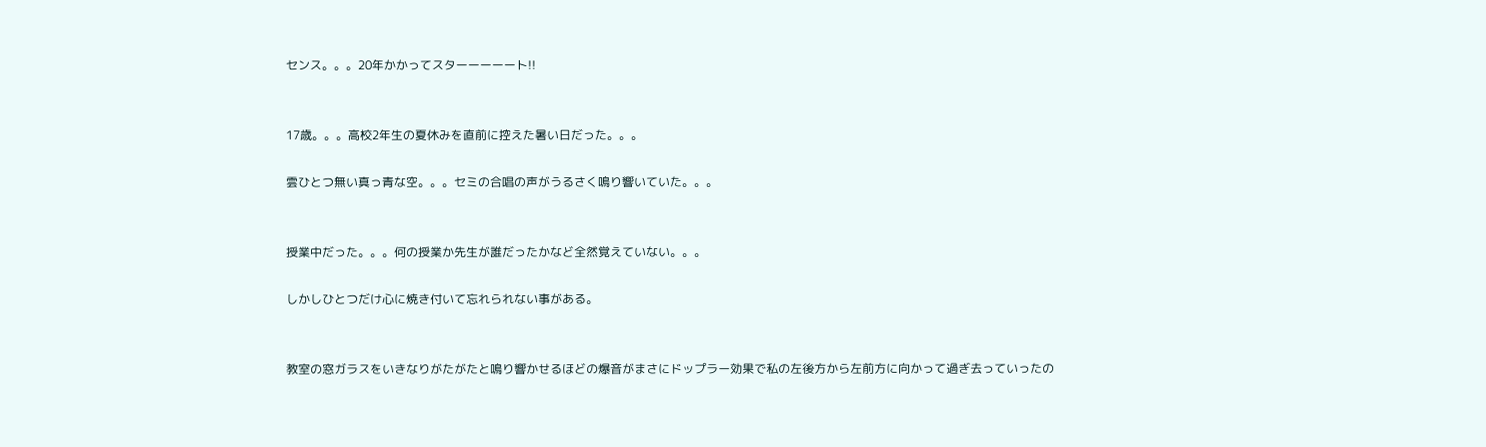センス。。。20年かかってスターーーーート!!


17歳。。。高校2年生の夏休みを直前に控えた暑い日だった。。。

雲ひとつ無い真っ青な空。。。セミの合唱の声がうるさく鳴り響いていた。。。


授業中だった。。。何の授業か先生が誰だったかなど全然覚えていない。。。

しかしひとつだけ心に焼き付いて忘れられない事がある。


教室の窓ガラスをいきなりがたがたと鳴り響かせるほどの爆音がまさにドップラー効果で私の左後方から左前方に向かって過ぎ去っていったの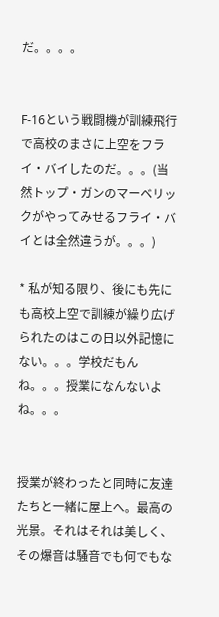だ。。。。


F-16という戦闘機が訓練飛行で高校のまさに上空をフライ・バイしたのだ。。。(当然トップ・ガンのマーベリックがやってみせるフライ・バイとは全然違うが。。。)

* 私が知る限り、後にも先にも高校上空で訓練が繰り広げられたのはこの日以外記憶にない。。。学校だもんね。。。授業になんないよね。。。


授業が終わったと同時に友達たちと一緒に屋上へ。最高の光景。それはそれは美しく、その爆音は騒音でも何でもな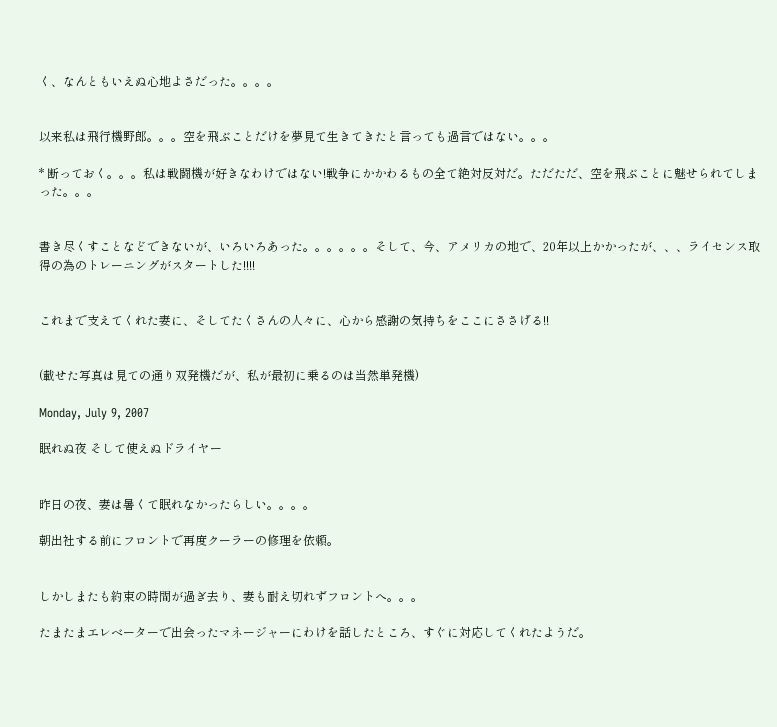く、なんともいえぬ心地よさだった。。。。


以来私は飛行機野郎。。。空を飛ぶことだけを夢見て生きてきたと言っても過言ではない。。。

* 断っておく。。。私は戦闘機が好きなわけではない!戦争にかかわるもの全て絶対反対だ。ただただ、空を飛ぶことに魅せられてしまった。。。


書き尽くすことなどできないが、いろいろあった。。。。。。そして、今、アメリカの地で、20年以上かかったが、、、ライセンス取得の為のトレーニングがスタートした!!!!


これまで支えてくれた妻に、そしてたくさんの人々に、心から感謝の気持ちをここにささげる!!


(載せた写真は見ての通り双発機だが、私が最初に乗るのは当然単発機)

Monday, July 9, 2007

眠れぬ夜 そして使えぬドライヤー


昨日の夜、妻は暑くて眠れなかったらしい。。。。

朝出社する前にフロントで再度クーラーの修理を依頼。


しかしまたも約束の時間が過ぎ去り、妻も耐え切れずフロントへ。。。

たまたまエレベーターで出会ったマネージャーにわけを話したところ、すぐに対応してくれたようだ。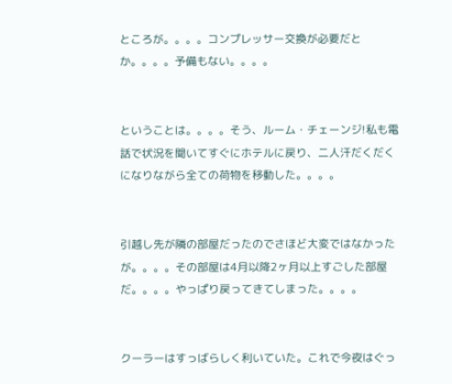ところが。。。。コンプレッサー交換が必要だとか。。。。予備もない。。。。


ということは。。。。そう、ルーム・チェーンジ!私も電話で状況を聞いてすぐにホテルに戻り、二人汗だくだくになりながら全ての荷物を移動した。。。。


引越し先が隣の部屋だったのでさほど大変ではなかったが。。。。その部屋は4月以降2ヶ月以上すごした部屋だ。。。。やっぱり戻ってきてしまった。。。。


クーラーはすっばらしく利いていた。これで今夜はぐっ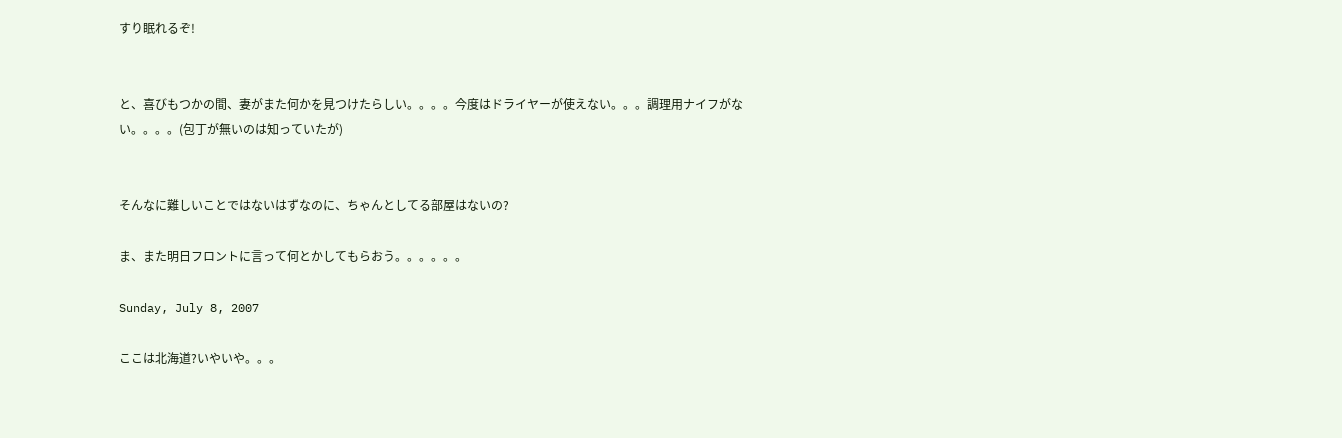すり眠れるぞ!


と、喜びもつかの間、妻がまた何かを見つけたらしい。。。。今度はドライヤーが使えない。。。調理用ナイフがない。。。。(包丁が無いのは知っていたが)


そんなに難しいことではないはずなのに、ちゃんとしてる部屋はないの?

ま、また明日フロントに言って何とかしてもらおう。。。。。。

Sunday, July 8, 2007

ここは北海道?いやいや。。。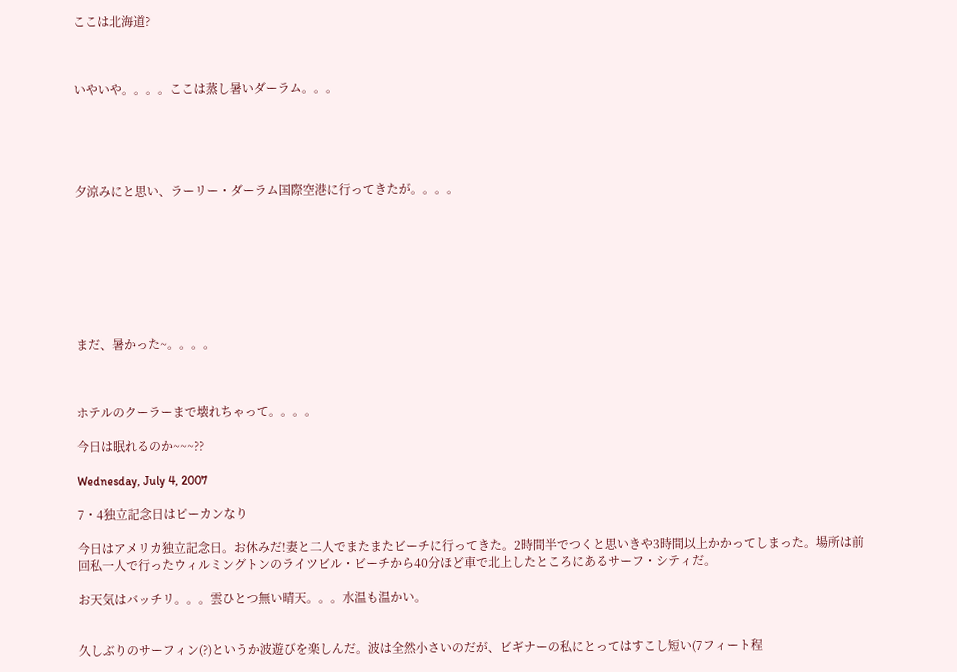ここは北海道?



いやいや。。。。ここは蒸し暑いダーラム。。。





夕涼みにと思い、ラーリー・ダーラム国際空港に行ってきたが。。。。








まだ、暑かった~。。。。



ホテルのクーラーまで壊れちゃって。。。。

今日は眠れるのか~~~??

Wednesday, July 4, 2007

7・4独立記念日はピーカンなり

今日はアメリカ独立記念日。お休みだ!妻と二人でまたまたビーチに行ってきた。2時間半でつくと思いきや3時間以上かかってしまった。場所は前回私一人で行ったウィルミングトンのライツビル・ビーチから40分ほど車で北上したところにあるサーフ・シティだ。

お天気はバッチリ。。。雲ひとつ無い晴天。。。水温も温かい。


久しぶりのサーフィン(?)というか波遊びを楽しんだ。波は全然小さいのだが、ビギナーの私にとってはすこし短い(7フィート程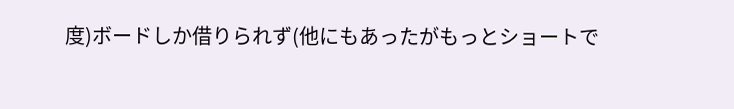度)ボードしか借りられず(他にもあったがもっとショートで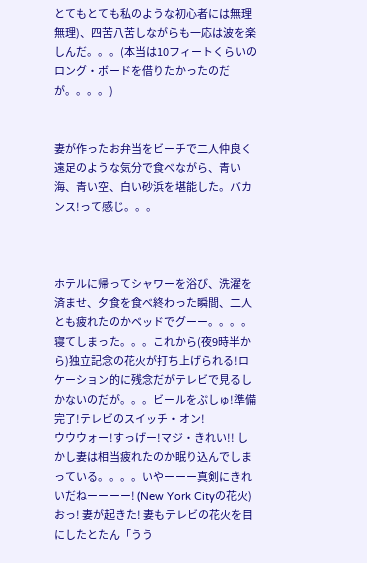とてもとても私のような初心者には無理無理)、四苦八苦しながらも一応は波を楽しんだ。。。(本当は10フィートくらいのロング・ボードを借りたかったのだが。。。。)


妻が作ったお弁当をビーチで二人仲良く遠足のような気分で食べながら、青い海、青い空、白い砂浜を堪能した。バカンス!って感じ。。。



ホテルに帰ってシャワーを浴び、洗濯を済ませ、夕食を食べ終わった瞬間、二人とも疲れたのかベッドでグーー。。。。寝てしまった。。。これから(夜9時半から)独立記念の花火が打ち上げられる!ロケーション的に残念だがテレビで見るしかないのだが。。。ビールをぷしゅ!準備完了!テレビのスイッチ・オン!
ウウウォー!すっげー!マジ・きれい!! しかし妻は相当疲れたのか眠り込んでしまっている。。。。いやーーー真剣にきれいだねーーーー! (New York Cityの花火)
おっ! 妻が起きた! 妻もテレビの花火を目にしたとたん「うう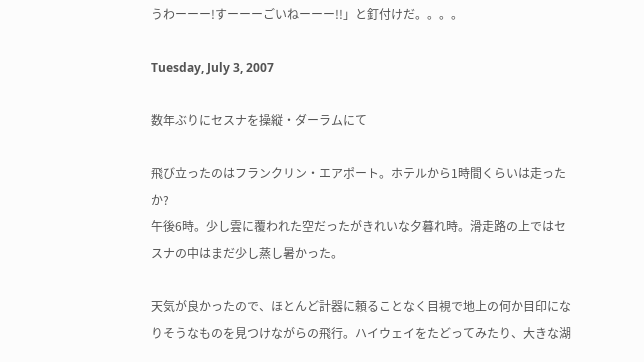うわーーー!すーーーごいねーーー!!」と釘付けだ。。。。

Tuesday, July 3, 2007

数年ぶりにセスナを操縦・ダーラムにて

飛び立ったのはフランクリン・エアポート。ホテルから1時間くらいは走ったか?
午後6時。少し雲に覆われた空だったがきれいな夕暮れ時。滑走路の上ではセスナの中はまだ少し蒸し暑かった。

天気が良かったので、ほとんど計器に頼ることなく目視で地上の何か目印になりそうなものを見つけながらの飛行。ハイウェイをたどってみたり、大きな湖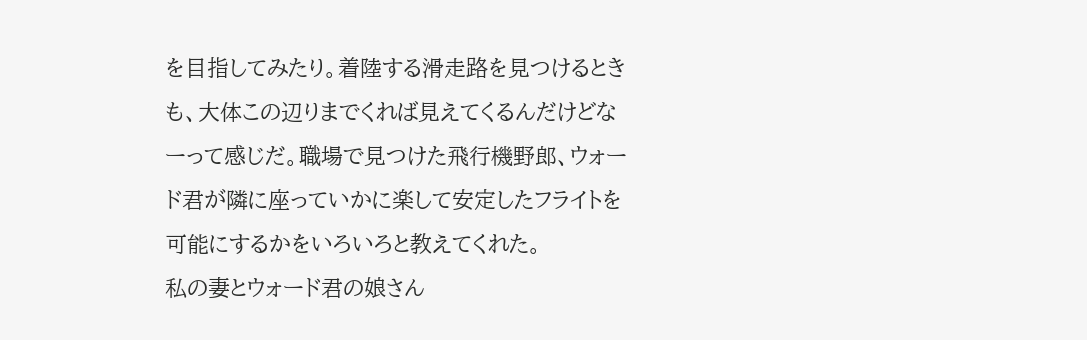を目指してみたり。着陸する滑走路を見つけるときも、大体この辺りまでくれば見えてくるんだけどなーって感じだ。職場で見つけた飛行機野郎、ウォード君が隣に座っていかに楽して安定したフライトを可能にするかをいろいろと教えてくれた。
私の妻とウォード君の娘さん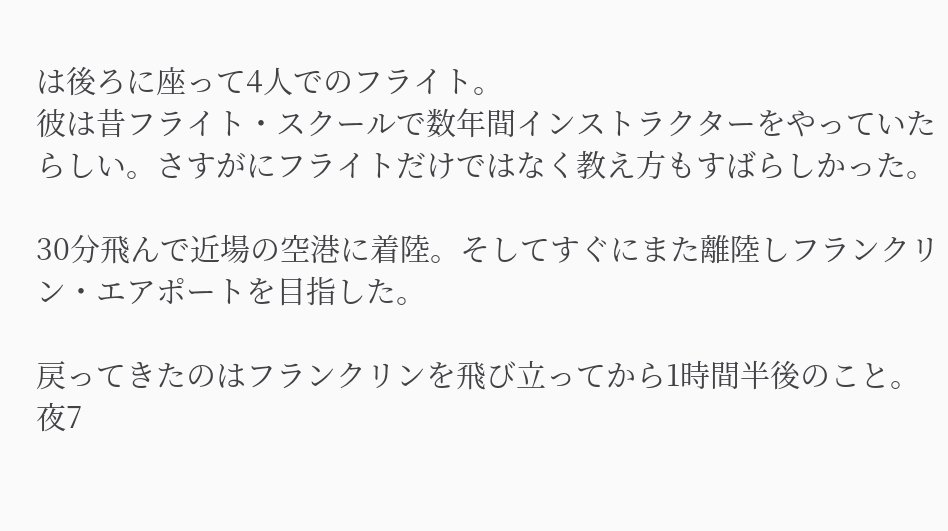は後ろに座って4人でのフライト。
彼は昔フライト・スクールで数年間インストラクターをやっていたらしい。さすがにフライトだけではなく教え方もすばらしかった。

30分飛んで近場の空港に着陸。そしてすぐにまた離陸しフランクリン・エアポートを目指した。

戻ってきたのはフランクリンを飛び立ってから1時間半後のこと。夜7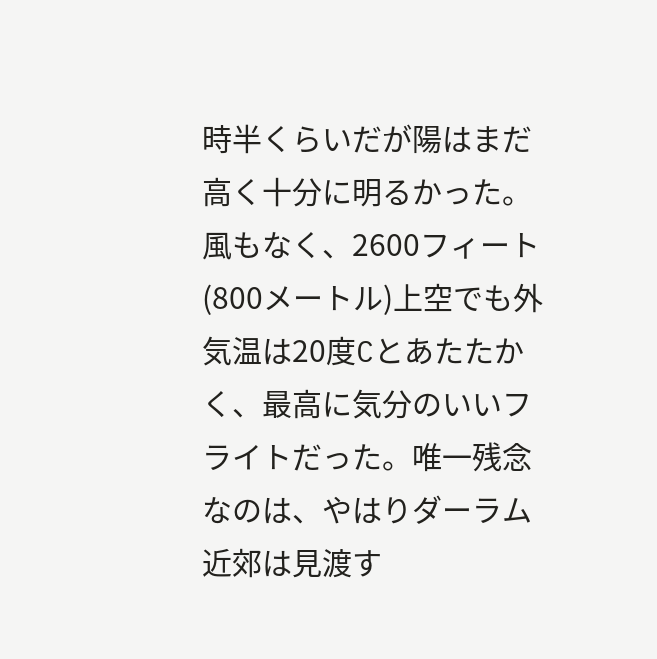時半くらいだが陽はまだ高く十分に明るかった。風もなく、2600フィート(800メートル)上空でも外気温は20度Cとあたたかく、最高に気分のいいフライトだった。唯一残念なのは、やはりダーラム近郊は見渡す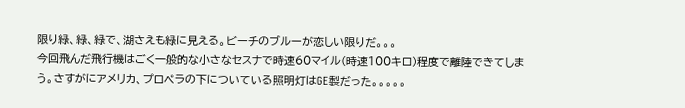限り緑、緑、緑で、湖さえも緑に見える。ビーチのブルーが恋しい限りだ。。。
今回飛んだ飛行機はごく一般的な小さなセスナで時速60マイル(時速100キロ)程度で離陸できてしまう。さすがにアメリカ、プロペラの下についている照明灯はGE製だった。。。。。